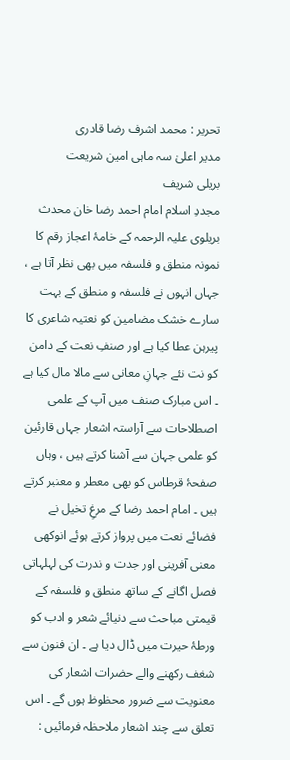تحریر : محمد اشرف رضا قادری
مدیر اعلیٰ سہ ماہی امین شریعت
بریلی شریف
مجددِ اسلام امام احمد رضا خان محدث بریلوی علیہ الرحمہ کے خامۂ اعجاز رقم کا نمونہ منطق و فلسفہ میں بھی نظر آتا ہے ، جہاں انہوں نے فلسفہ و منطق کے بہت سارے خشک مضامین کو نعتیہ شاعری کا پیرہن عطا کیا ہے اور صنفِ نعت کے دامن کو نت نئے جہانِ معانی سے مالا مال کیا ہے ۔ اس مبارک صنف میں آپ کے علمی اصطلاحات سے آراستہ اشعار جہاں قارئین کو علمی جہان سے آشنا کرتے ہیں ، وہاں صفحۂ قرطاس کو بھی معطر و معنبر کرتے ہیں ۔ امام احمد رضا کے مرغِ تخیل نے فضائے نعت میں پرواز کرتے ہوئے انوکھی معنی آفرینی اور جدت و ندرت کی لہلہاتی فصل اگانے کے ساتھ منطق و فلسفہ کے قیمتی مباحث سے دنیائے شعر و ادب کو ورطۂ حیرت میں ڈال دیا ہے ۔ ان فنون سے شغف رکھنے والے حضرات اشعار کی معنویت سے ضرور محظوظ ہوں گے ۔ اس تعلق سے چند اشعار ملاحظہ فرمائیں :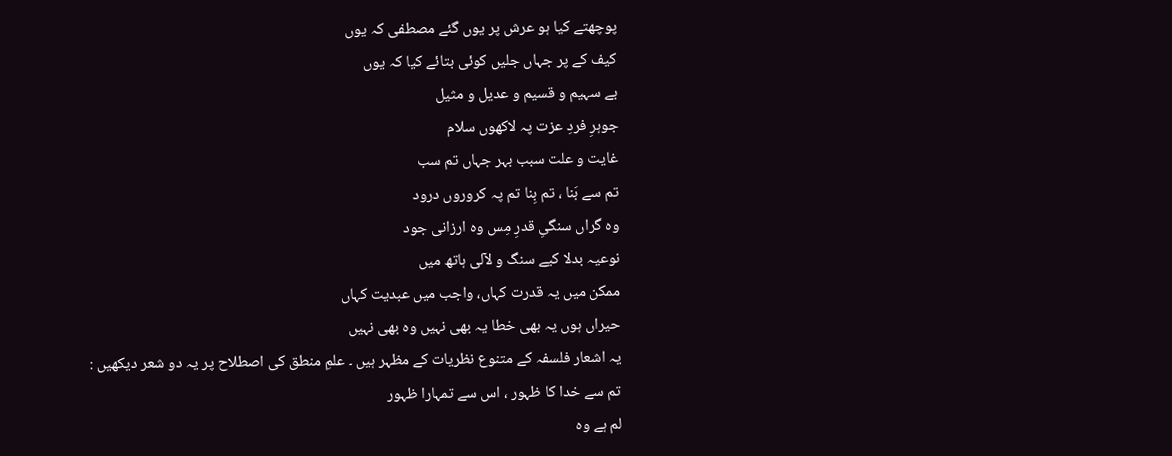پوچھتے کیا ہو عرش پر یوں گئے مصطفی کہ یوں
کیف کے پر جہاں جلیں کوئی بتائے کیا کہ یوں
بے سہیم و قسیم و عدیل و مثیل
جوہرِ فردِ عزت پہ لاکھوں سلام
غایت و علت سبب بہر جہاں تم سب
تم سے بَنا ، تم بِنا تم پہ کروروں درود
وہ گراں سنگیِ قدرِ مِس وہ ارزانی جود
نوعیہ بدلا کیے سنگ و لآلی ہاتھ میں
ممکن میں یہ قدرت کہاں، واجب میں عبدیت کہاں
حیراں ہوں یہ بھی خطا یہ بھی نہیں وہ بھی نہیں
یہ اشعار فلسفہ کے متنوع نظریات کے مظہر ہیں ۔ علمِ منطق کی اصطلاح پر یہ دو شعر دیکھیں :
تم سے خدا کا ظہور ، اس سے تمہارا ظہور
لم ہے وہ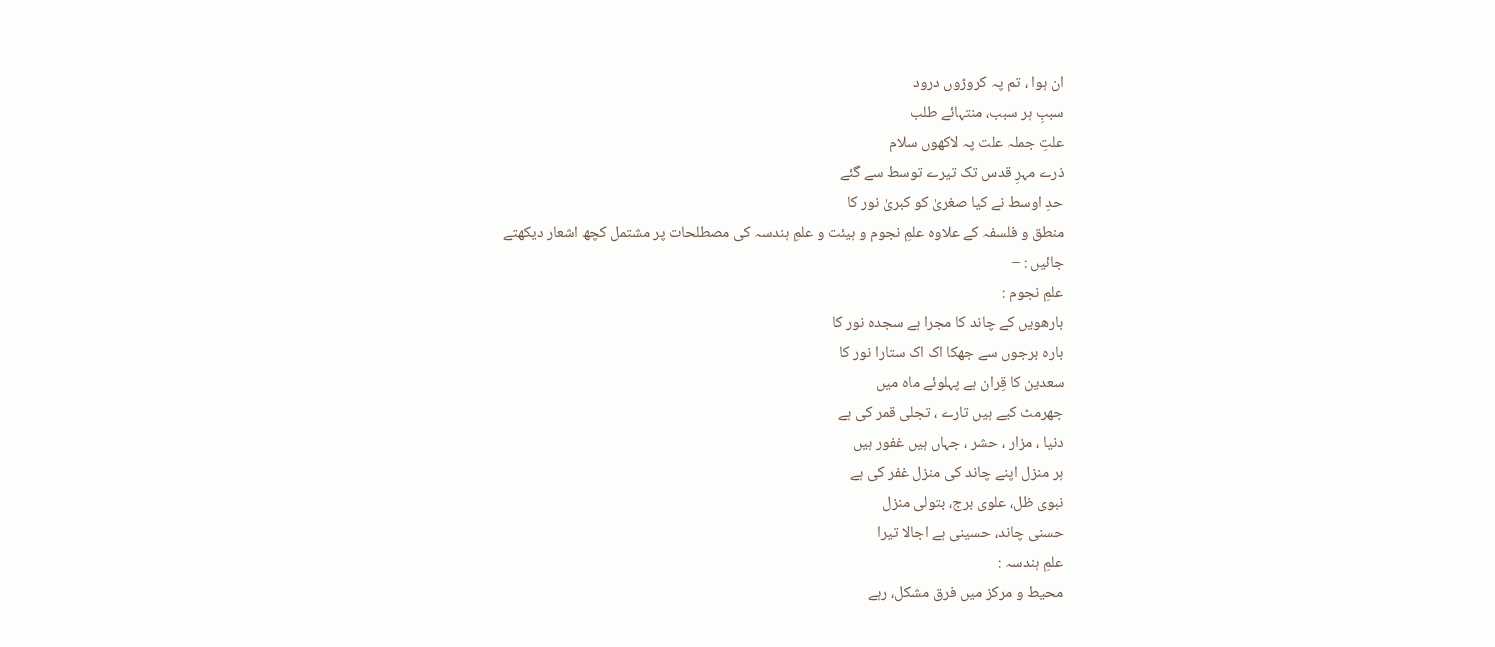ان ہوا ، تم پہ کروڑوں درود
سببِ ہر سبب، منتہائے طلب
علتِ جملہ علت پہ لاکھوں سلام
ذرے مہرِ قدس تک تیرے توسط سے گئے
حدِ اوسط نے کیا صغریٰ کو کبریٰ نور کا
منطق و فلسفہ کے علاوہ علمِ نجوم و ہیئت و علمِ ہندسہ کی مصطلحات پر مشتمل کچھ اشعار دیکھتے جائیں : –
علمِ نجوم :
بارھویں کے چاند کا مجرا ہے سجدہ نور کا
بارہ برجوں سے جھکا اک اک ستارا نور کا
سعدین کا قِران ہے پہلوئے ماہ میں
جھرمٹ کیے ہیں تارے ، تجلی قمر کی ہے
دنیا ، مزار ، حشر ، جہاں ہیں غفور ہیں
ہر منزل اپنے چاند کی منزل غفر کی ہے
نبوی ظل، علوی برج، بتولی منزل
حسنی چاند، حسینی ہے اجالا تیرا
علمِ ہندسہ :
محیط و مرکز میں فرق مشکل، رہے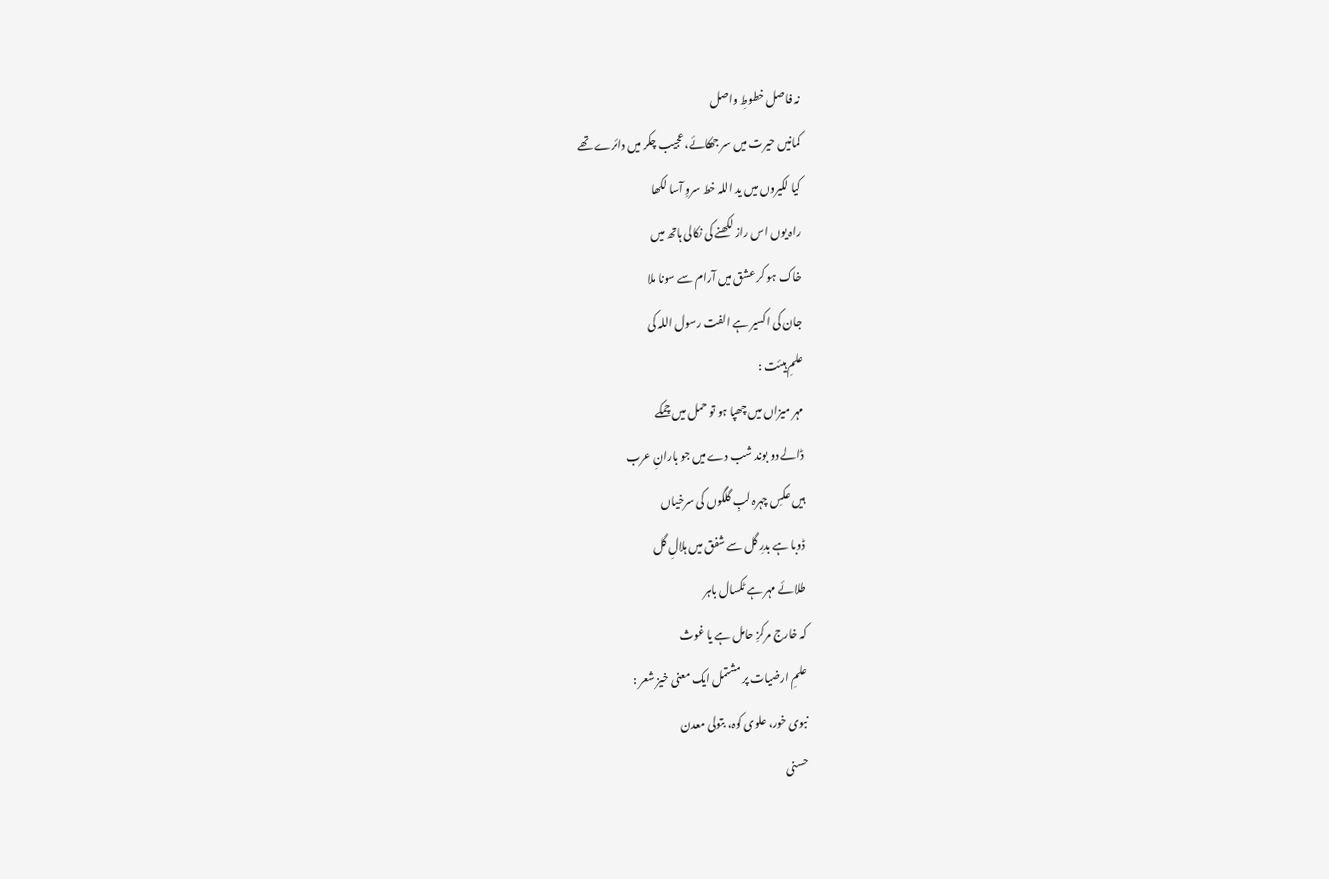نہ فاصل خطوطِ واصل
کمانیں حیرت میں سر جھکائے، عجیب چکر میں دائرے تھے
کیا لکیروں میں ید اللہ خط سروِ آسا لکھا
راہ یوں اس راز لکھنے کی نکالی ہاتھ میں
خاک ہو کر عشق میں آرام سے سونا ملا
جان کی اکسیر ہے الفت رسول اللہ کی
علمِ ہیئت :
مہر میزاں میں چھپا ہو تو حمل میں چمکے
ڈالے دو بوند شب دے میں جو بارانِ عرب
ہیں عکسِ چہرہ لبِ گلگوں کی سرخیاں
ڈوبا ہے بدرِ گل سے شفق میں ہلالِ گل
طلائے مہر ہے ٹکسال باہر
کہ خارج مرکزِ حامل ہے یا غوث
علمِ ارضیات پر مشتمل ایک معنی خیز شعر :
نبوی خور، علوی کوہ، بتولی معدن
حسنی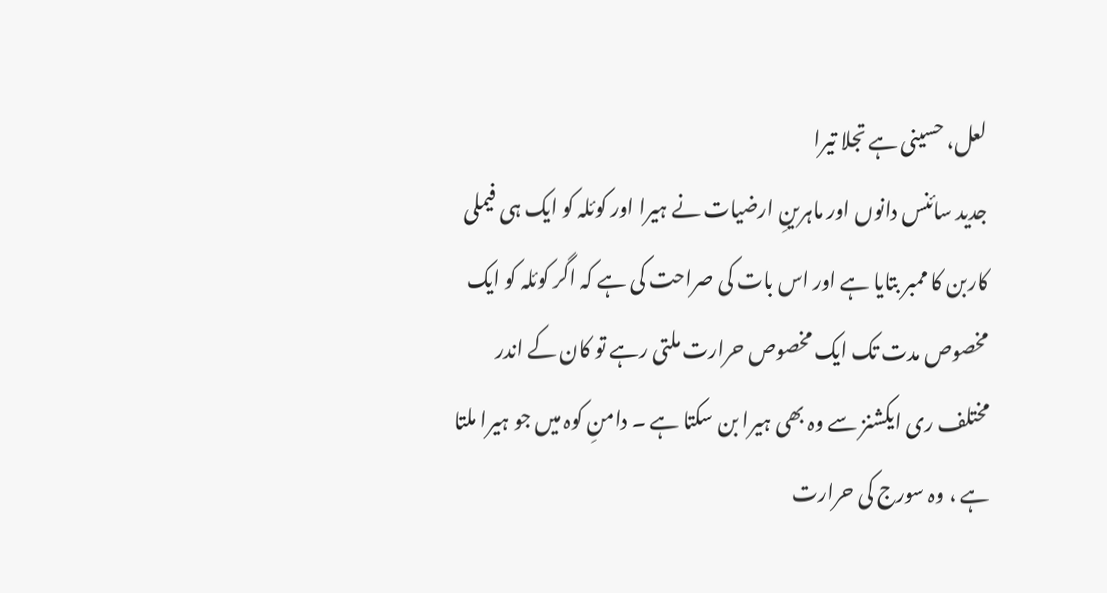لعل، حسینی ہے تجلا تیرا
جدید سائنس دانوں اور ماہرینِ ارضیات نے ہیرا اور کوئلہ کو ایک ہی فیملی کاربن کا ممبر بتایا ہے اور اس بات کی صراحت کی ہے کہ اگر کوئلہ کو ایک مخصوص مدت تک ایک مخصوص حرارت ملتی رہے تو کان کے اندر مختلف ری ایکشنز سے وہ بھی ہیرا بن سکتا ہے ۔ دامنِ کوہ میں جو ہیرا ملتا ہے ، وہ سورج کی حرارت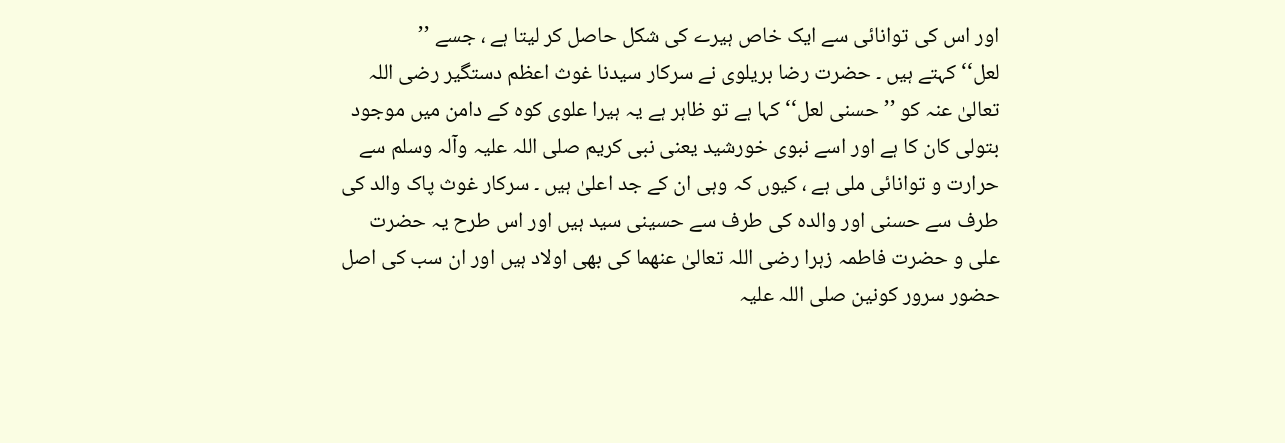اور اس کی توانائی سے ایک خاص ہیرے کی شکل حاصل کر لیتا ہے ، جسے ’’ لعل‘‘کہتے ہیں ۔ حضرت رضا بریلوی نے سرکار سیدنا غوث اعظم دستگیر رضی اللہ تعالیٰ عنہ کو ’’ حسنی لعل‘‘ کہا ہے تو ظاہر ہے یہ ہیرا علوی کوہ کے دامن میں موجود بتولی کان کا ہے اور اسے نبوی خورشید یعنی نبی کریم صلی اللہ علیہ وآلہ وسلم سے حرارت و توانائی ملی ہے ، کیوں کہ وہی ان کے جد اعلیٰ ہیں ۔ سرکار غوث پاک والد کی طرف سے حسنی اور والدہ کی طرف سے حسینی سید ہیں اور اس طرح یہ حضرت علی و حضرت فاطمہ زہرا رضی اللہ تعالیٰ عنھما کی بھی اولاد ہیں اور ان سب کی اصل حضور سرور کونین صلی اللہ علیہ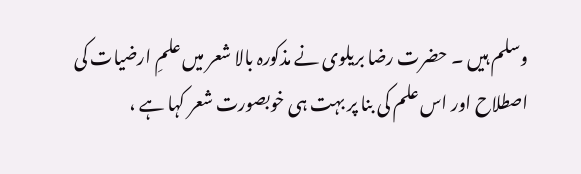وسلم ہیں ۔ حضرت رضا بریلوی نے مذکورہ بالا شعر میں علمِ ارضیات کی اصطلاح اور اس علم کی بنا پر بہت ہی خوبصورت شعر کہا ہے ،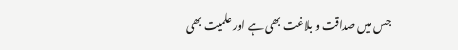جس میں صداقت و بلاغت بھی ہے اور علمیت بھی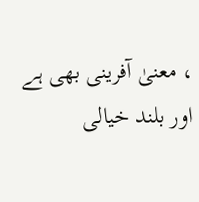، معنیٰ آفرینی بھی ہے اور بلند خیالی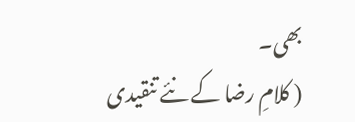بھی۔
( کلامِ رضا کے نئے تنقیدی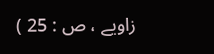زاویے ، ص : 25 )